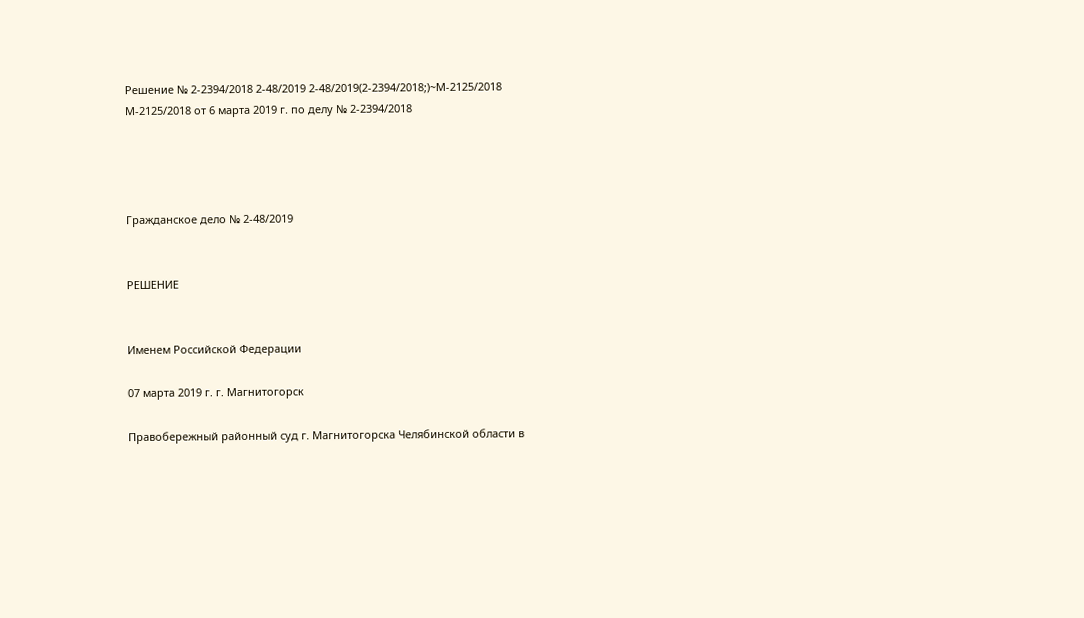Решение № 2-2394/2018 2-48/2019 2-48/2019(2-2394/2018;)~М-2125/2018 М-2125/2018 от 6 марта 2019 г. по делу № 2-2394/2018




Гражданское дело № 2-48/2019


РЕШЕНИЕ


Именем Российской Федерации

07 марта 2019 г. г. Магнитогорск

Правобережный районный суд г. Магнитогорска Челябинской области в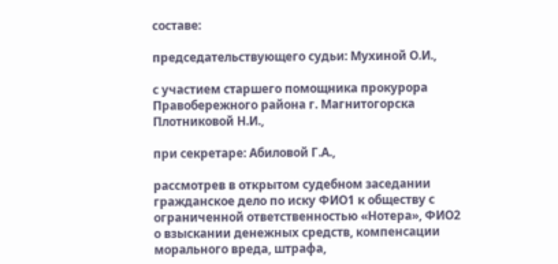составе:

председательствующего судьи: Мухиной О.И.,

с участием старшего помощника прокурора Правобережного района г. Магнитогорска Плотниковой Н.И.,

при секретаре: Абиловой Г.А.,

рассмотрев в открытом судебном заседании гражданское дело по иску ФИО1 к обществу с ограниченной ответственностью «Нотера», ФИО2 о взыскании денежных средств, компенсации морального вреда, штрафа,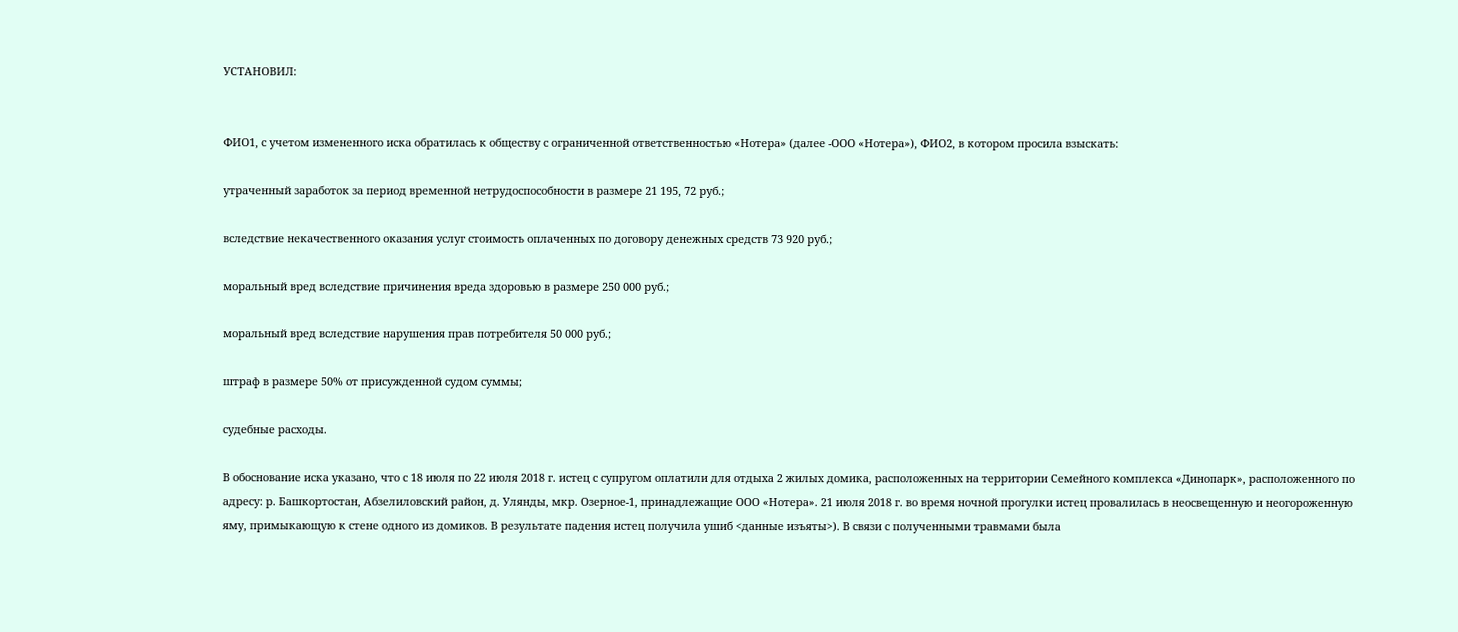УСТАНОВИЛ:


ФИО1, с учетом измененного иска обратилась к обществу с ограниченной ответственностью «Нотера» (далее -ООО «Нотера»), ФИО2, в котором просила взыскать:

утраченный заработок за период временной нетрудоспособности в размере 21 195, 72 руб.;

вследствие некачественного оказания услуг стоимость оплаченных по договору денежных средств 73 920 руб.;

моральный вред вследствие причинения вреда здоровью в размере 250 000 руб.;

моральный вред вследствие нарушения прав потребителя 50 000 руб.;

штраф в размере 50% от присужденной судом суммы;

судебные расходы.

В обоснование иска указано, что с 18 июля по 22 июля 2018 г. истец с супругом оплатили для отдыха 2 жилых домика, расположенных на территории Семейного комплекса «Динопарк», расположенного по адресу: р. Башкортостан, Абзелиловский район, д. Улянды, мкр. Озерное-1, принадлежащие ООО «Нотера». 21 июля 2018 г. во время ночной прогулки истец провалилась в неосвещенную и неогороженную яму, примыкающую к стене одного из домиков. В результате падения истец получила ушиб <данные изъяты>). В связи с полученными травмами была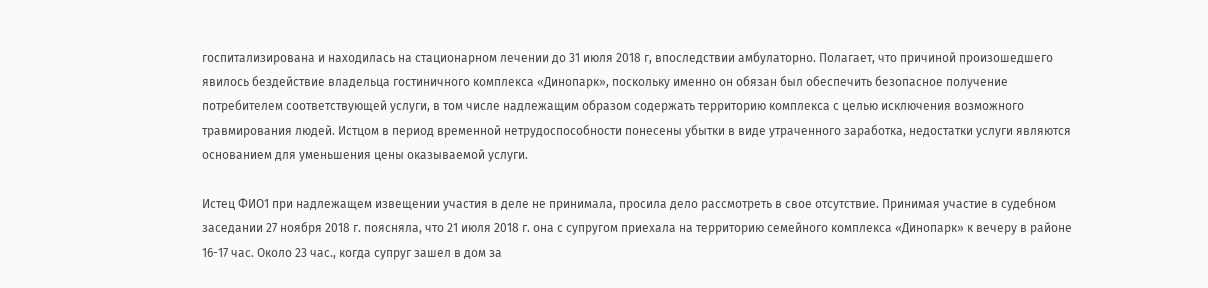госпитализирована и находилась на стационарном лечении до 31 июля 2018 г, впоследствии амбулаторно. Полагает, что причиной произошедшего явилось бездействие владельца гостиничного комплекса «Динопарк», поскольку именно он обязан был обеспечить безопасное получение потребителем соответствующей услуги, в том числе надлежащим образом содержать территорию комплекса с целью исключения возможного травмирования людей. Истцом в период временной нетрудоспособности понесены убытки в виде утраченного заработка, недостатки услуги являются основанием для уменьшения цены оказываемой услуги.

Истец ФИО1 при надлежащем извещении участия в деле не принимала, просила дело рассмотреть в свое отсутствие. Принимая участие в судебном заседании 27 ноября 2018 г. поясняла, что 21 июля 2018 г. она с супругом приехала на территорию семейного комплекса «Динопарк» к вечеру в районе 16-17 час. Около 23 час., когда супруг зашел в дом за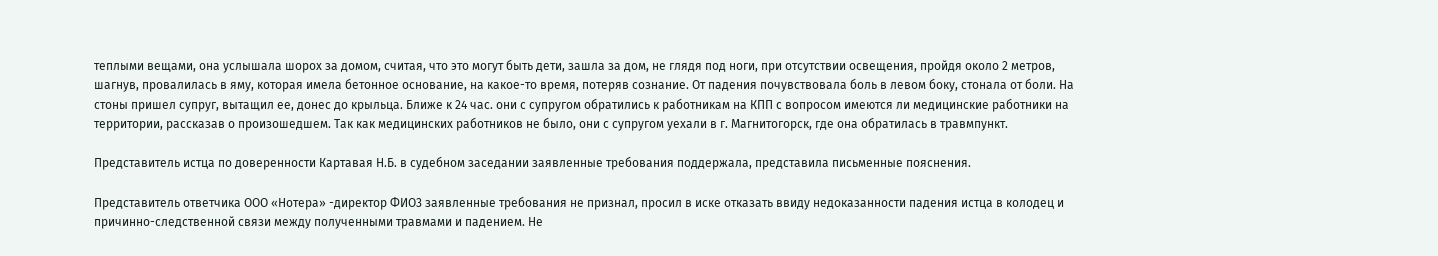теплыми вещами, она услышала шорох за домом, считая, что это могут быть дети, зашла за дом, не глядя под ноги, при отсутствии освещения, пройдя около 2 метров, шагнув, провалилась в яму, которая имела бетонное основание, на какое-то время, потеряв сознание. От падения почувствовала боль в левом боку, стонала от боли. На стоны пришел супруг, вытащил ее, донес до крыльца. Ближе к 24 час. они с супругом обратились к работникам на КПП с вопросом имеются ли медицинские работники на территории, рассказав о произошедшем. Так как медицинских работников не было, они с супругом уехали в г. Магнитогорск, где она обратилась в травмпункт.

Представитель истца по доверенности Картавая Н.Б. в судебном заседании заявленные требования поддержала, представила письменные пояснения.

Представитель ответчика ООО «Нотера» -директор ФИО3 заявленные требования не признал, просил в иске отказать ввиду недоказанности падения истца в колодец и причинно-следственной связи между полученными травмами и падением. Не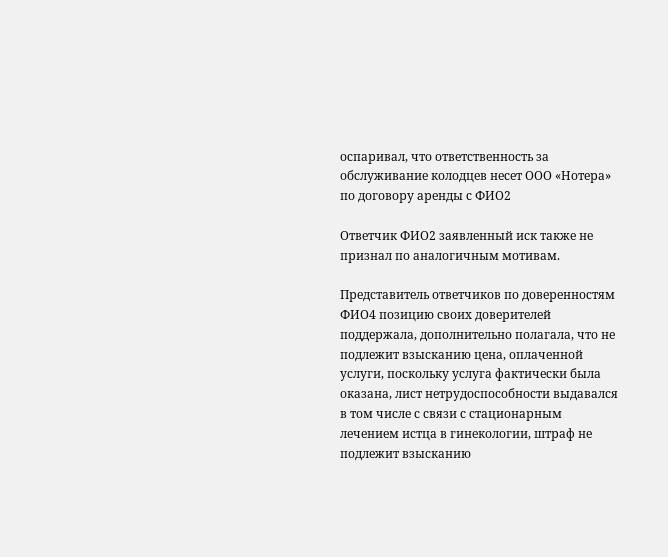оспаривал, что ответственность за обслуживание колодцев несет ООО «Нотера» по договору аренды с ФИО2

Ответчик ФИО2 заявленный иск также не признал по аналогичным мотивам.

Представитель ответчиков по доверенностям ФИО4 позицию своих доверителей поддержала, дополнительно полагала, что не подлежит взысканию цена, оплаченной услуги, поскольку услуга фактически была оказана, лист нетрудоспособности выдавался в том числе с связи с стационарным лечением истца в гинекологии, штраф не подлежит взысканию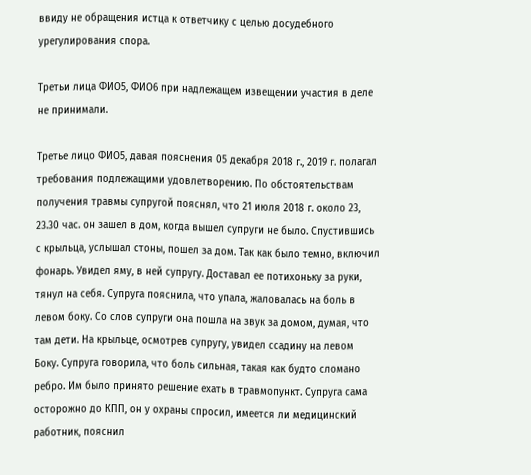ввиду не обращения истца к ответчику с целью досудебного урегулирования спора.

Третьи лица ФИО5, ФИО6 при надлежащем извещении участия в деле не принимали.

Третье лицо ФИО5, давая пояснения 05 декабря 2018 г., 2019 г. полагал требования подлежащими удовлетворению. По обстоятельствам получения травмы супругой пояснял, что 21 июля 2018 г. около 23, 23.30 час. он зашел в дом, когда вышел супруги не было. Спустившись с крыльца, услышал стоны, пошел за дом. Так как было темно, включил фонарь. Увидел яму, в ней супругу. Доставал ее потихоньку за руки, тянул на себя. Супруга пояснила, что упала, жаловалась на боль в левом боку. Со слов супруги она пошла на звук за домом, думая, что там дети. На крыльце, осмотрев супругу, увидел ссадину на левом Боку. Супруга говорила, что боль сильная, такая как будто сломано ребро. Им было принято решение ехать в травмопункт. Супруга сама осторожно до КПП, он у охраны спросил, имеется ли медицинский работник, пояснил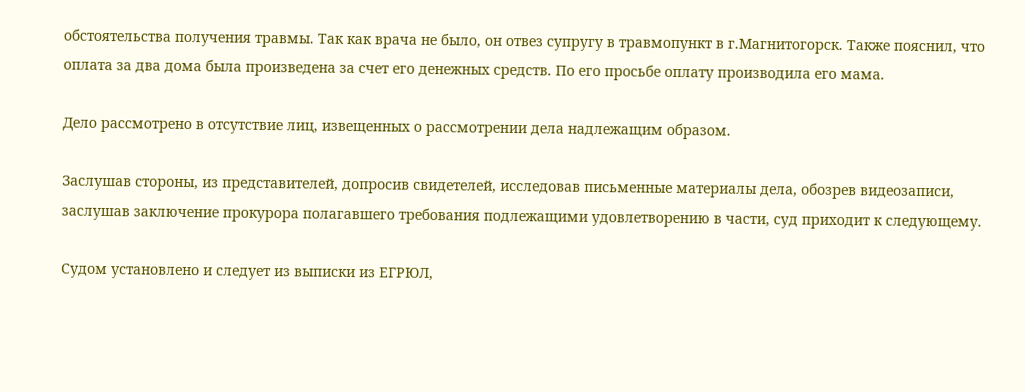обстоятельства получения травмы. Так как врача не было, он отвез супругу в травмопункт в г.Магнитогорск. Также пояснил, что оплата за два дома была произведена за счет его денежных средств. По его просьбе оплату производила его мама.

Дело рассмотрено в отсутствие лиц, извещенных о рассмотрении дела надлежащим образом.

Заслушав стороны, из представителей, допросив свидетелей, исследовав письменные материалы дела, обозрев видеозаписи, заслушав заключение прокурора полагавшего требования подлежащими удовлетворению в части, суд приходит к следующему.

Судом установлено и следует из выписки из ЕГРЮЛ,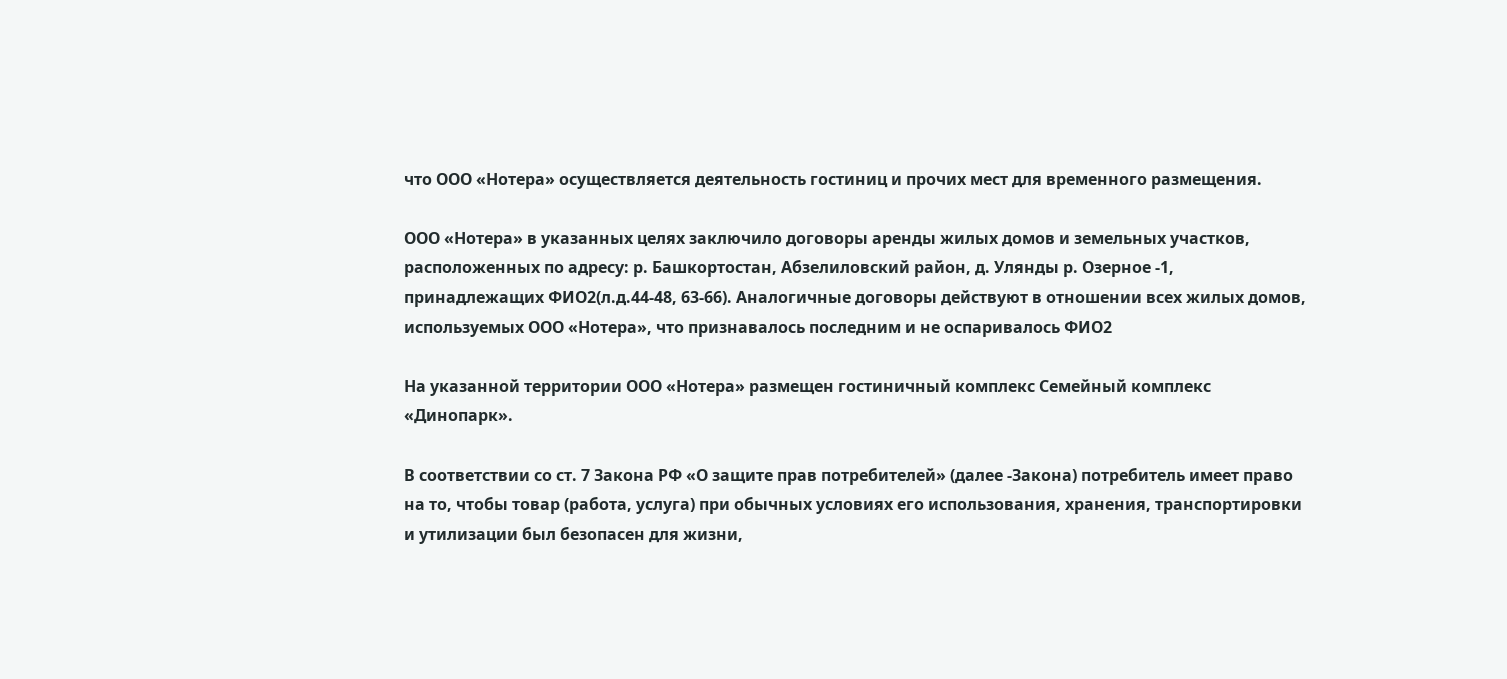что ООО «Нотера» осуществляется деятельность гостиниц и прочих мест для временного размещения.

ООО «Нотера» в указанных целях заключило договоры аренды жилых домов и земельных участков, расположенных по адресу: р. Башкортостан, Абзелиловский район, д. Улянды р. Озерное -1, принадлежащих ФИО2(л.д.44-48, 63-66). Аналогичные договоры действуют в отношении всех жилых домов, используемых ООО «Нотера», что признавалось последним и не оспаривалось ФИО2

На указанной территории ООО «Нотера» размещен гостиничный комплекс Семейный комплекс «Динопарк».

В соответствии со ст. 7 Закона РФ «О защите прав потребителей» (далее -Закона) потребитель имеет право на то, чтобы товар (работа, услуга) при обычных условиях его использования, хранения, транспортировки и утилизации был безопасен для жизни,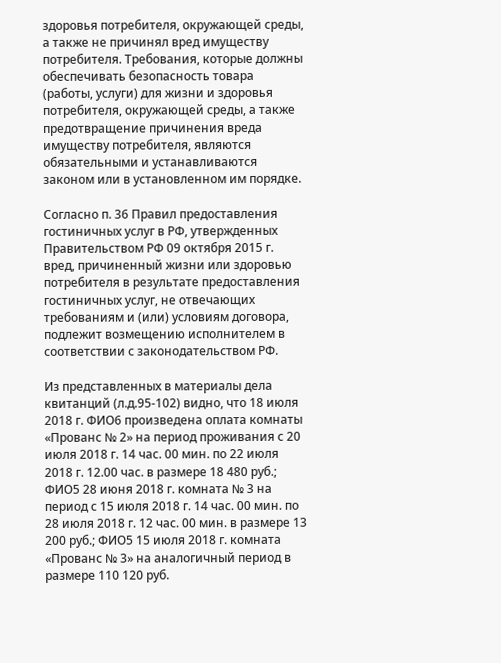здоровья потребителя, окружающей среды, а также не причинял вред имуществу потребителя. Требования, которые должны обеспечивать безопасность товара (работы, услуги) для жизни и здоровья потребителя, окружающей среды, а также предотвращение причинения вреда имуществу потребителя, являются обязательными и устанавливаются законом или в установленном им порядке.

Согласно п. 36 Правил предоставления гостиничных услуг в РФ, утвержденных Правительством РФ 09 октября 2015 г. вред, причиненный жизни или здоровью потребителя в результате предоставления гостиничных услуг, не отвечающих требованиям и (или) условиям договора, подлежит возмещению исполнителем в соответствии с законодательством РФ.

Из представленных в материалы дела квитанций (л.д.95-102) видно, что 18 июля 2018 г. ФИО6 произведена оплата комнаты «Прованс № 2» на период проживания с 20 июля 2018 г. 14 час. 00 мин. по 22 июля 2018 г. 12.00 час. в размере 18 480 руб.; ФИО5 28 июня 2018 г. комната № 3 на период с 15 июля 2018 г. 14 час. 00 мин. по 28 июля 2018 г. 12 час. 00 мин. в размере 13 200 руб.; ФИО5 15 июля 2018 г. комната «Прованс № 3» на аналогичный период в размере 110 120 руб.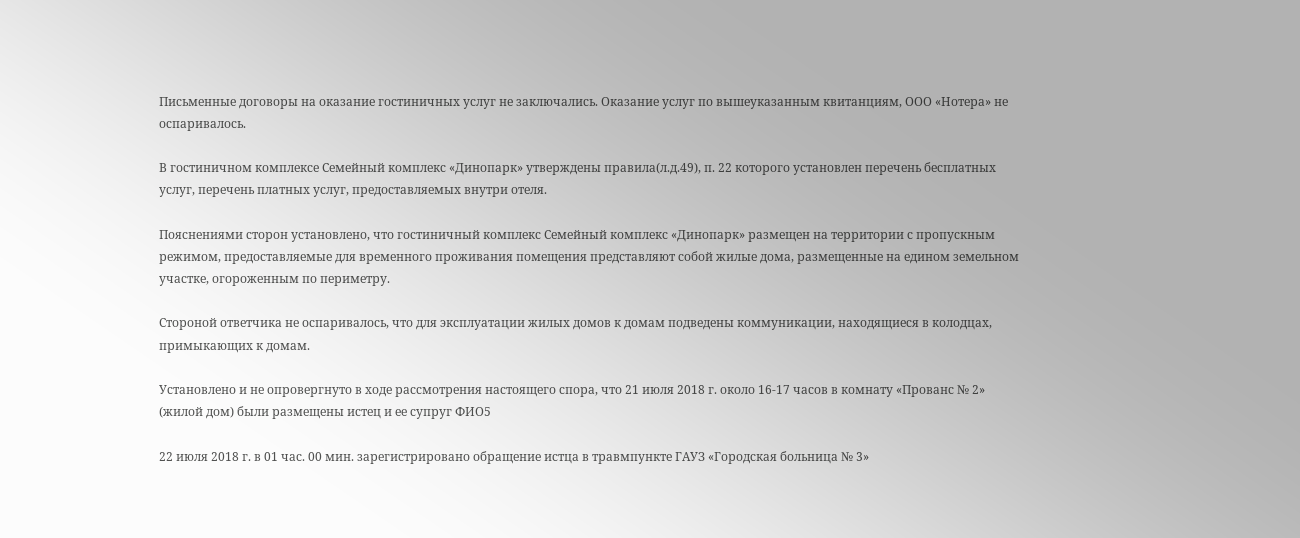Письменные договоры на оказание гостиничных услуг не заключались. Оказание услуг по вышеуказанным квитанциям, ООО «Нотера» не оспаривалось.

В гостиничном комплексе Семейный комплекс «Динопарк» утверждены правила(л.д.49), п. 22 которого установлен перечень бесплатных услуг, перечень платных услуг, предоставляемых внутри отеля.

Пояснениями сторон установлено, что гостиничный комплекс Семейный комплекс «Динопарк» размещен на территории с пропускным режимом, предоставляемые для временного проживания помещения представляют собой жилые дома, размещенные на едином земельном участке, огороженным по периметру.

Стороной ответчика не оспаривалось, что для эксплуатации жилых домов к домам подведены коммуникации, находящиеся в колодцах, примыкающих к домам.

Установлено и не опровергнуто в ходе рассмотрения настоящего спора, что 21 июля 2018 г. около 16-17 часов в комнату «Прованс № 2» (жилой дом) были размещены истец и ее супруг ФИО5

22 июля 2018 г. в 01 час. 00 мин. зарегистрировано обращение истца в травмпункте ГАУЗ «Городская больница № 3»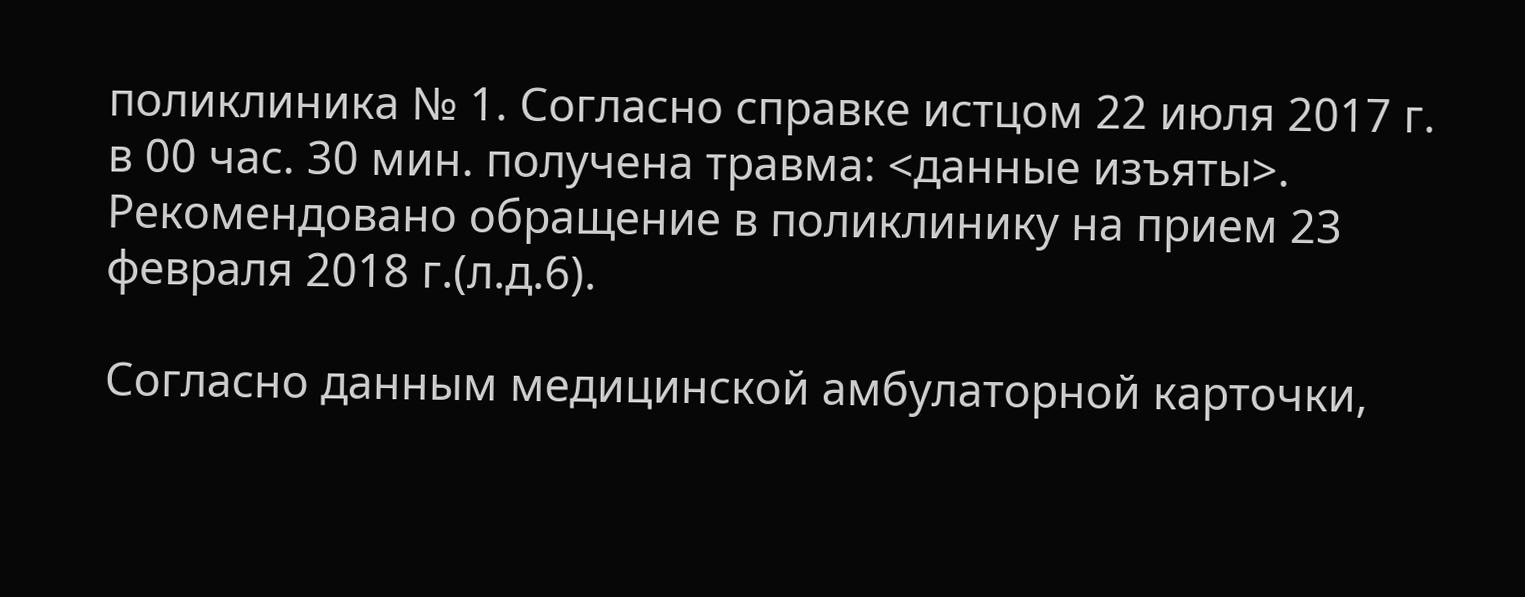поликлиника № 1. Согласно справке истцом 22 июля 2017 г. в 00 час. 30 мин. получена травма: <данные изъяты>. Рекомендовано обращение в поликлинику на прием 23 февраля 2018 г.(л.д.6).

Согласно данным медицинской амбулаторной карточки,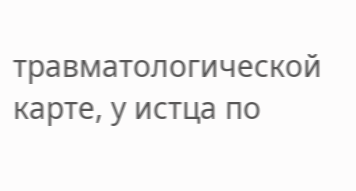травматологической карте, у истца по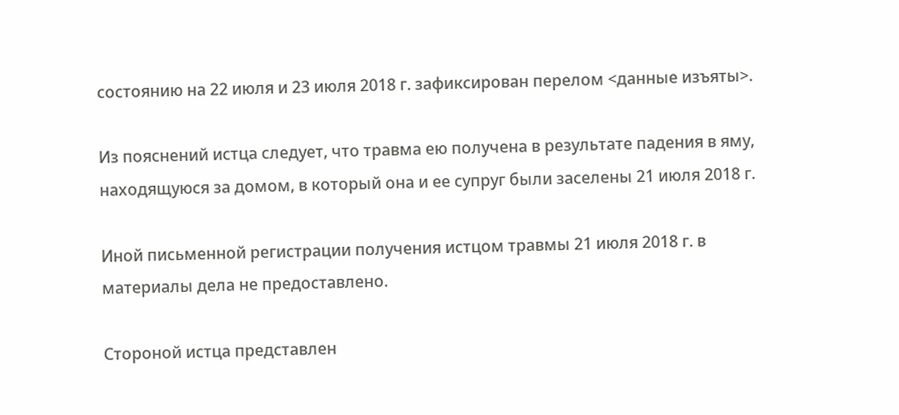состоянию на 22 июля и 23 июля 2018 г. зафиксирован перелом <данные изъяты>.

Из пояснений истца следует, что травма ею получена в результате падения в яму, находящуюся за домом, в который она и ее супруг были заселены 21 июля 2018 г.

Иной письменной регистрации получения истцом травмы 21 июля 2018 г. в материалы дела не предоставлено.

Стороной истца представлен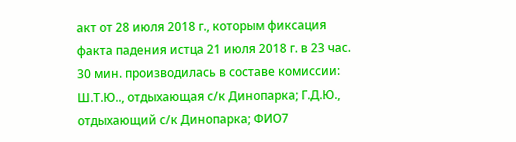акт от 28 июля 2018 г., которым фиксация факта падения истца 21 июля 2018 г. в 23 час. 30 мин. производилась в составе комиссии: Ш.Т.Ю.., отдыхающая с/к Динопарка; Г.Д.Ю., отдыхающий с/к Динопарка; ФИО7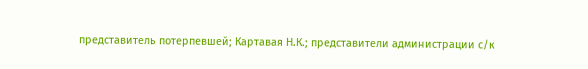представитель потерпевшей; Картавая Н.К.; представители администрации с/к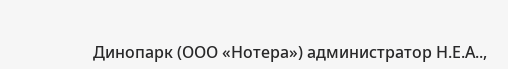Динопарк (ООО «Нотера») администратор Н.Е.А..,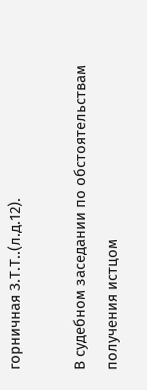горничная З.Т.Т..(л.д.12).

В судебном заседании по обстоятельствам получения истцом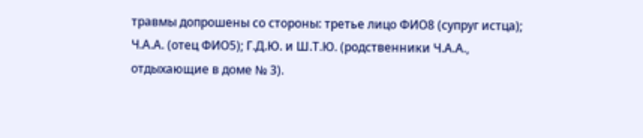травмы допрошены со стороны: третье лицо ФИО8 (супруг истца); Ч.А.А. (отец ФИО5); Г.Д.Ю. и Ш.Т.Ю. (родственники Ч.А.А., отдыхающие в доме № 3).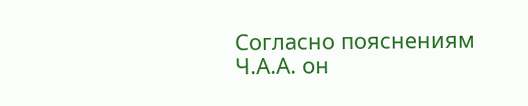Согласно пояснениям Ч.А.А. он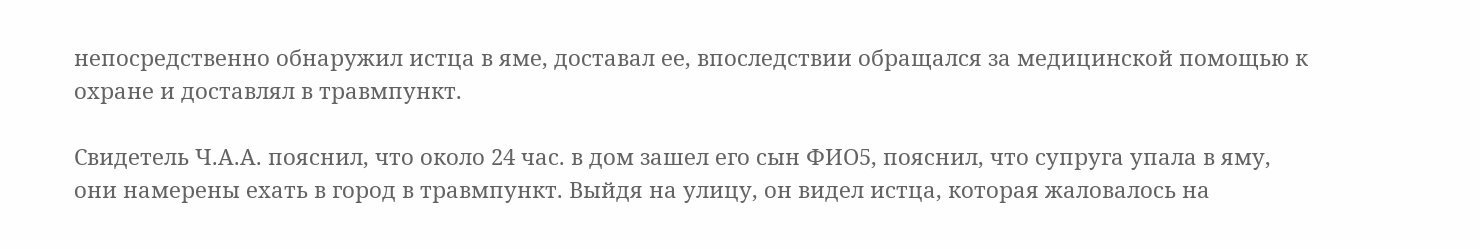непосредственно обнаружил истца в яме, доставал ее, впоследствии обращался за медицинской помощью к охране и доставлял в травмпункт.

Свидетель Ч.А.А. пояснил, что около 24 час. в дом зашел его сын ФИО5, пояснил, что супруга упала в яму, они намерены ехать в город в травмпункт. Выйдя на улицу, он видел истца, которая жаловалось на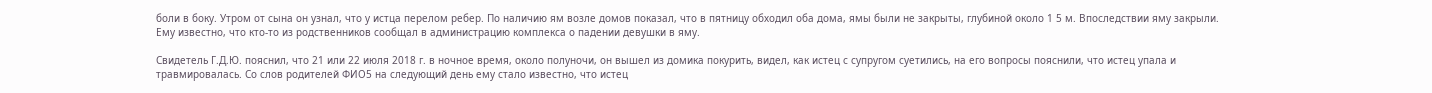боли в боку. Утром от сына он узнал, что у истца перелом ребер. По наличию ям возле домов показал, что в пятницу обходил оба дома, ямы были не закрыты, глубиной около 1 5 м. Впоследствии яму закрыли. Ему известно, что кто-то из родственников сообщал в администрацию комплекса о падении девушки в яму.

Свидетель Г.Д.Ю. пояснил, что 21 или 22 июля 2018 г. в ночное время, около полуночи, он вышел из домика покурить, видел, как истец с супругом суетились, на его вопросы пояснили, что истец упала и травмировалась. Со слов родителей ФИО5 на следующий день ему стало известно, что истец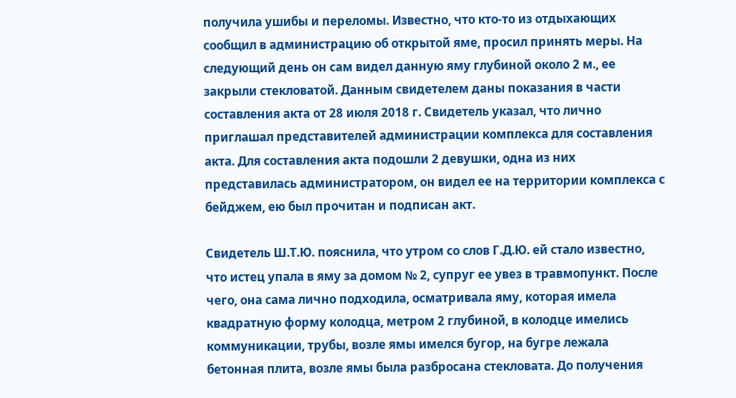получила ушибы и переломы. Известно, что кто-то из отдыхающих сообщил в администрацию об открытой яме, просил принять меры. На следующий день он сам видел данную яму глубиной около 2 м., ее закрыли стекловатой. Данным свидетелем даны показания в части составления акта от 28 июля 2018 г. Свидетель указал, что лично приглашал представителей администрации комплекса для составления акта. Для составления акта подошли 2 девушки, одна из них представилась администратором, он видел ее на территории комплекса с бейджем, ею был прочитан и подписан акт.

Свидетель Ш.Т.Ю. пояснила, что утром со слов Г.Д.Ю. ей стало известно, что истец упала в яму за домом № 2, супруг ее увез в травмопункт. После чего, она сама лично подходила, осматривала яму, которая имела квадратную форму колодца, метром 2 глубиной, в колодце имелись коммуникации, трубы, возле ямы имелся бугор, на бугре лежала бетонная плита, возле ямы была разбросана стекловата. До получения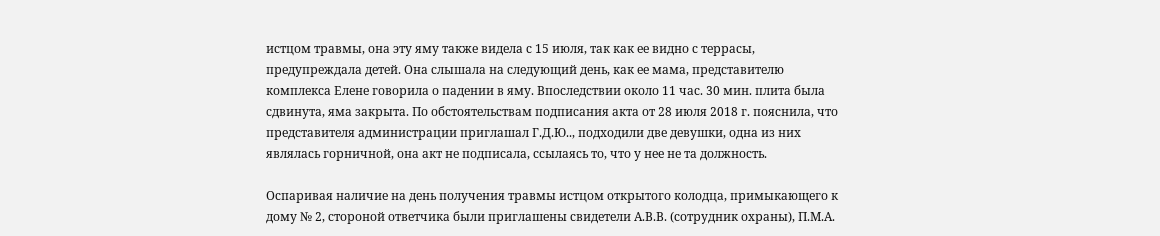истцом травмы, она эту яму также видела с 15 июля, так как ее видно с террасы, предупреждала детей. Она слышала на следующий день, как ее мама, представителю комплекса Елене говорила о падении в яму. Впоследствии около 11 час. 30 мин. плита была сдвинута, яма закрыта. По обстоятельствам подписания акта от 28 июля 2018 г. пояснила, что представителя администрации приглашал Г.Д.Ю.., подходили две девушки, одна из них являлась горничной, она акт не подписала, ссылаясь то, что у нее не та должность.

Оспаривая наличие на день получения травмы истцом открытого колодца, примыкающего к дому № 2, стороной ответчика были приглашены свидетели А.В.В. (сотрудник охраны), П.М.А.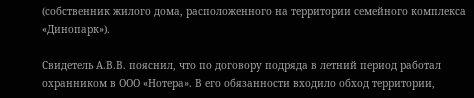(собственник жилого дома, расположенного на территории семейного комплекса «Динопарк»).

Свидетель А.В.В. пояснил, что по договору подряда в летний период работал охранником в ООО «Нотера». В его обязанности входило обход территории,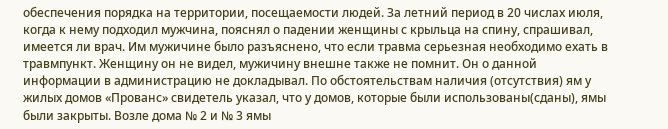обеспечения порядка на территории, посещаемости людей. За летний период в 20 числах июля, когда к нему подходил мужчина, пояснял о падении женщины с крыльца на спину, спрашивал, имеется ли врач. Им мужичине было разъяснено, что если травма серьезная необходимо ехать в травмпункт. Женщину он не видел, мужичину внешне также не помнит. Он о данной информации в администрацию не докладывал. По обстоятельствам наличия (отсутствия) ям у жилых домов «Прованс» свидетель указал, что у домов, которые были использованы(сданы), ямы были закрыты. Возле дома № 2 и № 3 ямы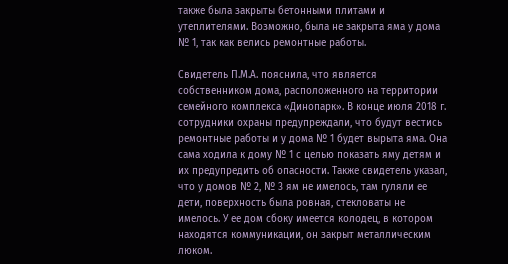также была закрыты бетонными плитами и утеплителями. Возможно, была не закрыта яма у дома № 1, так как велись ремонтные работы.

Свидетель П.М.А. пояснила, что является собственником дома, расположенного на территории семейного комплекса «Динопарк». В конце июля 2018 г. сотрудники охраны предупреждали, что будут вестись ремонтные работы и у дома № 1 будет вырыта яма. Она сама ходила к дому № 1 с целью показать яму детям и их предупредить об опасности. Также свидетель указал, что у домов № 2, № 3 ям не имелось, там гуляли ее дети, поверхность была ровная, стекловаты не имелось. У ее дом сбоку имеется колодец, в котором находятся коммуникации, он закрыт металлическим люком.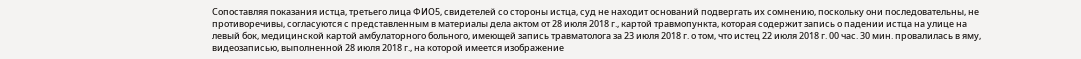Сопоставляя показания истца, третьего лица ФИО5, свидетелей со стороны истца, суд не находит оснований подвергать их сомнению, поскольку они последовательны, не противоречивы, согласуются с представленным в материалы дела актом от 28 июля 2018 г., картой травмопункта, которая содержит запись о падении истца на улице на левый бок, медицинской картой амбулаторного больного, имеющей запись травматолога за 23 июля 2018 г. о том, что истец 22 июля 2018 г. 00 час. 30 мин. провалилась в яму, видеозаписью, выполненной 28 июля 2018 г., на которой имеется изображение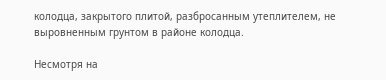колодца, закрытого плитой, разбросанным утеплителем, не выровненным грунтом в районе колодца.

Несмотря на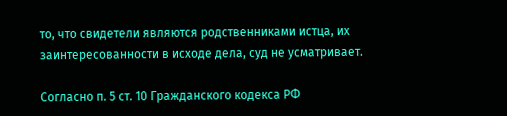то, что свидетели являются родственниками истца, их заинтересованности в исходе дела, суд не усматривает.

Согласно п. 5 ст. 10 Гражданского кодекса РФ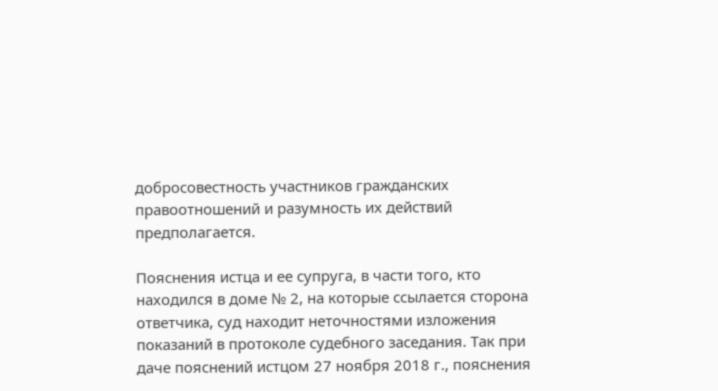добросовестность участников гражданских правоотношений и разумность их действий предполагается.

Пояснения истца и ее супруга, в части того, кто находился в доме № 2, на которые ссылается сторона ответчика, суд находит неточностями изложения показаний в протоколе судебного заседания. Так при даче пояснений истцом 27 ноября 2018 г., пояснения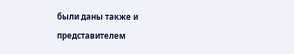были даны также и представителем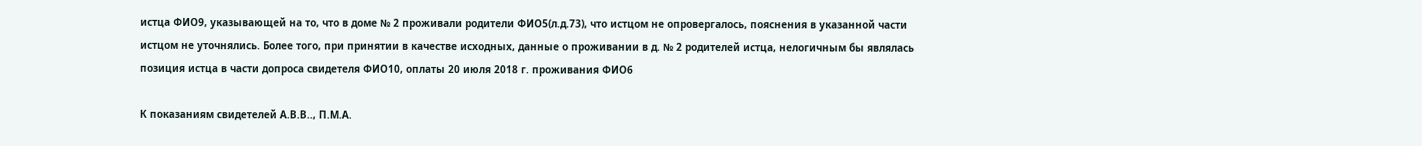истца ФИО9, указывающей на то, что в доме № 2 проживали родители ФИО5(л.д.73), что истцом не опровергалось, пояснения в указанной части истцом не уточнялись. Более того, при принятии в качестве исходных, данные о проживании в д. № 2 родителей истца, нелогичным бы являлась позиция истца в части допроса свидетеля ФИО10, оплаты 20 июля 2018 г. проживания ФИО6

К показаниям свидетелей А.В.В.., П.М.А.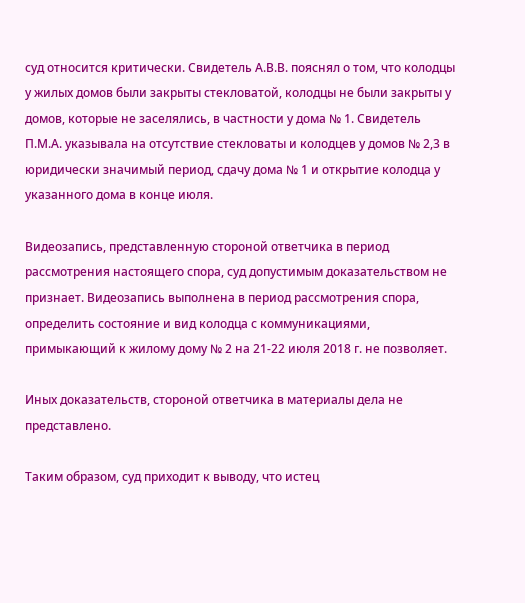суд относится критически. Свидетель А.В.В. пояснял о том, что колодцы у жилых домов были закрыты стекловатой, колодцы не были закрыты у домов, которые не заселялись, в частности у дома № 1. Свидетель П.М.А. указывала на отсутствие стекловаты и колодцев у домов № 2,3 в юридически значимый период, сдачу дома № 1 и открытие колодца у указанного дома в конце июля.

Видеозапись, представленную стороной ответчика в период рассмотрения настоящего спора, суд допустимым доказательством не признает. Видеозапись выполнена в период рассмотрения спора, определить состояние и вид колодца с коммуникациями, примыкающий к жилому дому № 2 на 21-22 июля 2018 г. не позволяет.

Иных доказательств, стороной ответчика в материалы дела не представлено.

Таким образом, суд приходит к выводу, что истец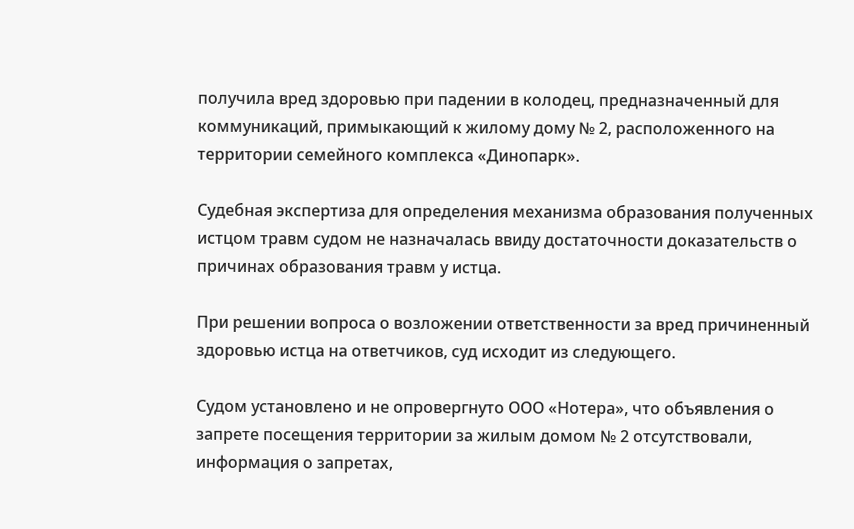получила вред здоровью при падении в колодец, предназначенный для коммуникаций, примыкающий к жилому дому № 2, расположенного на территории семейного комплекса «Динопарк».

Судебная экспертиза для определения механизма образования полученных истцом травм судом не назначалась ввиду достаточности доказательств о причинах образования травм у истца.

При решении вопроса о возложении ответственности за вред причиненный здоровью истца на ответчиков, суд исходит из следующего.

Судом установлено и не опровергнуто ООО «Нотера», что объявления о запрете посещения территории за жилым домом № 2 отсутствовали, информация о запретах,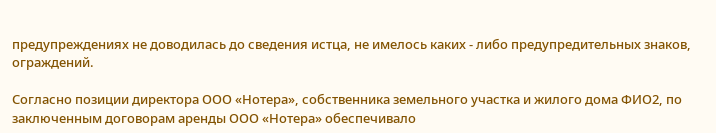предупреждениях не доводилась до сведения истца, не имелось каких - либо предупредительных знаков, ограждений.

Согласно позиции директора ООО «Нотера», собственника земельного участка и жилого дома ФИО2, по заключенным договорам аренды ООО «Нотера» обеспечивало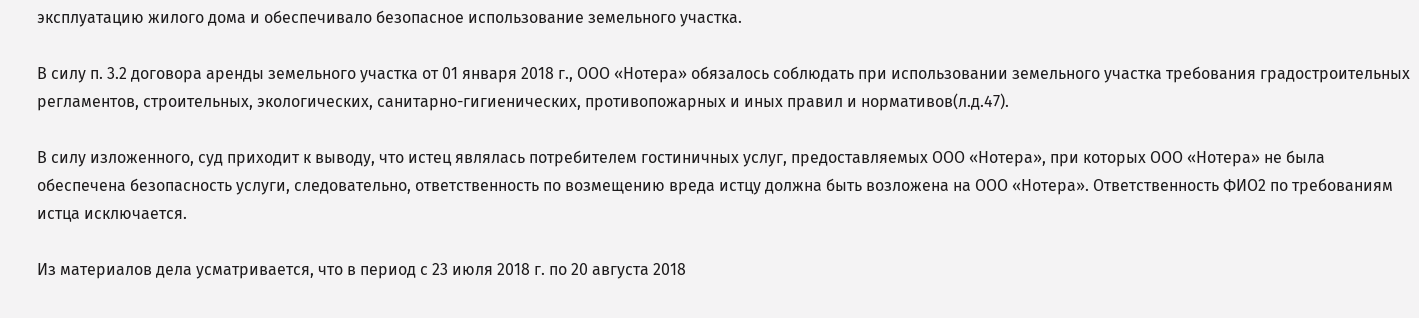эксплуатацию жилого дома и обеспечивало безопасное использование земельного участка.

В силу п. 3.2 договора аренды земельного участка от 01 января 2018 г., ООО «Нотера» обязалось соблюдать при использовании земельного участка требования градостроительных регламентов, строительных, экологических, санитарно-гигиенических, противопожарных и иных правил и нормативов(л.д.47).

В силу изложенного, суд приходит к выводу, что истец являлась потребителем гостиничных услуг, предоставляемых ООО «Нотера», при которых ООО «Нотера» не была обеспечена безопасность услуги, следовательно, ответственность по возмещению вреда истцу должна быть возложена на ООО «Нотера». Ответственность ФИО2 по требованиям истца исключается.

Из материалов дела усматривается, что в период с 23 июля 2018 г. по 20 августа 2018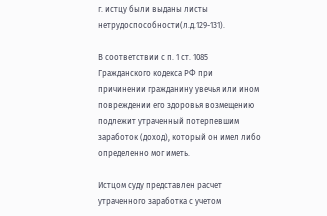г. истцу были выданы листы нетрудоспособности(л.д.129-131).

В соответствии с п. 1 ст. 1085 Гражданского кодекса РФ при причинении гражданину увечья или ином повреждении его здоровья возмещению подлежит утраченный потерпевшим заработок (доход), который он имел либо определенно мог иметь.

Истцом суду представлен расчет утраченного заработка с учетом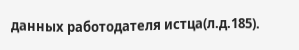данных работодателя истца(л.д.185).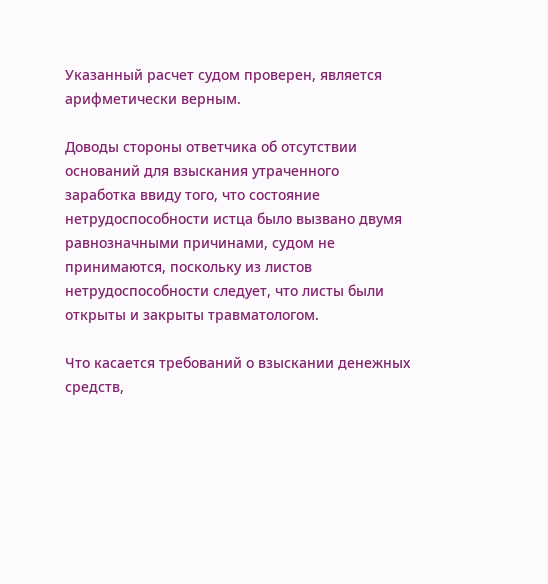Указанный расчет судом проверен, является арифметически верным.

Доводы стороны ответчика об отсутствии оснований для взыскания утраченного заработка ввиду того, что состояние нетрудоспособности истца было вызвано двумя равнозначными причинами, судом не принимаются, поскольку из листов нетрудоспособности следует, что листы были открыты и закрыты травматологом.

Что касается требований о взыскании денежных средств,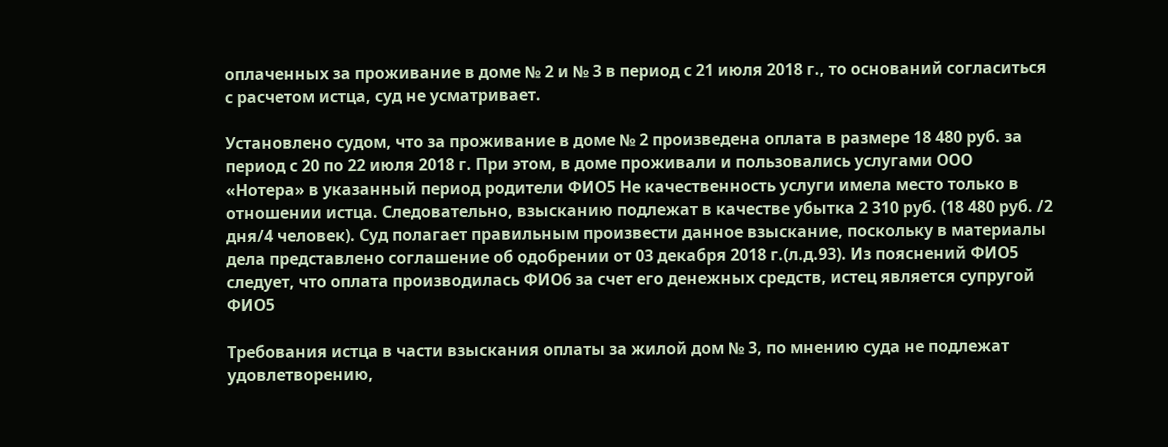оплаченных за проживание в доме № 2 и № 3 в период с 21 июля 2018 г., то оснований согласиться с расчетом истца, суд не усматривает.

Установлено судом, что за проживание в доме № 2 произведена оплата в размере 18 480 руб. за период с 20 по 22 июля 2018 г. При этом, в доме проживали и пользовались услугами ООО «Нотера» в указанный период родители ФИО5 Не качественность услуги имела место только в отношении истца. Следовательно, взысканию подлежат в качестве убытка 2 310 руб. (18 480 руб. /2 дня/4 человек). Суд полагает правильным произвести данное взыскание, поскольку в материалы дела представлено соглашение об одобрении от 03 декабря 2018 г.(л.д.93). Из пояснений ФИО5 следует, что оплата производилась ФИО6 за счет его денежных средств, истец является супругой ФИО5

Требования истца в части взыскания оплаты за жилой дом № 3, по мнению суда не подлежат удовлетворению,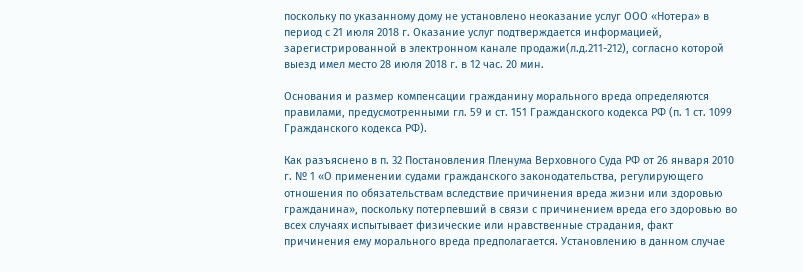поскольку по указанному дому не установлено неоказание услуг ООО «Нотера» в период с 21 июля 2018 г. Оказание услуг подтверждается информацией, зарегистрированной в электронном канале продажи(л.д.211-212), согласно которой выезд имел место 28 июля 2018 г. в 12 час. 20 мин.

Основания и размер компенсации гражданину морального вреда определяются правилами, предусмотренными гл. 59 и ст. 151 Гражданского кодекса РФ (п. 1 ст. 1099 Гражданского кодекса РФ).

Как разъяснено в п. 32 Постановления Пленума Верховного Суда РФ от 26 января 2010 г. № 1 «О применении судами гражданского законодательства, регулирующего отношения по обязательствам вследствие причинения вреда жизни или здоровью гражданина», поскольку потерпевший в связи с причинением вреда его здоровью во всех случаях испытывает физические или нравственные страдания, факт причинения ему морального вреда предполагается. Установлению в данном случае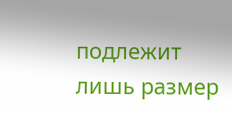подлежит лишь размер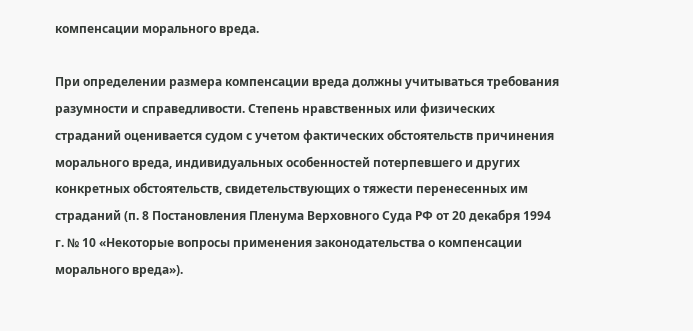компенсации морального вреда.

При определении размера компенсации вреда должны учитываться требования разумности и справедливости. Степень нравственных или физических страданий оценивается судом с учетом фактических обстоятельств причинения морального вреда, индивидуальных особенностей потерпевшего и других конкретных обстоятельств, свидетельствующих о тяжести перенесенных им страданий (п. 8 Постановления Пленума Верховного Суда РФ от 20 декабря 1994 г. № 10 «Некоторые вопросы применения законодательства о компенсации морального вреда»).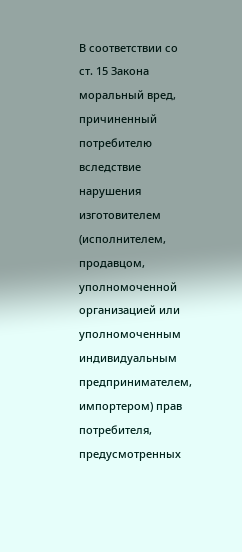В соответствии со ст. 15 Закона моральный вред, причиненный потребителю вследствие нарушения изготовителем (исполнителем, продавцом, уполномоченной организацией или уполномоченным индивидуальным предпринимателем, импортером) прав потребителя, предусмотренных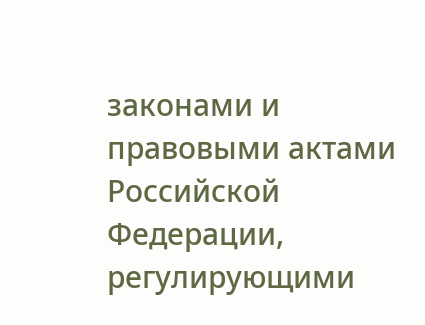законами и правовыми актами Российской Федерации, регулирующими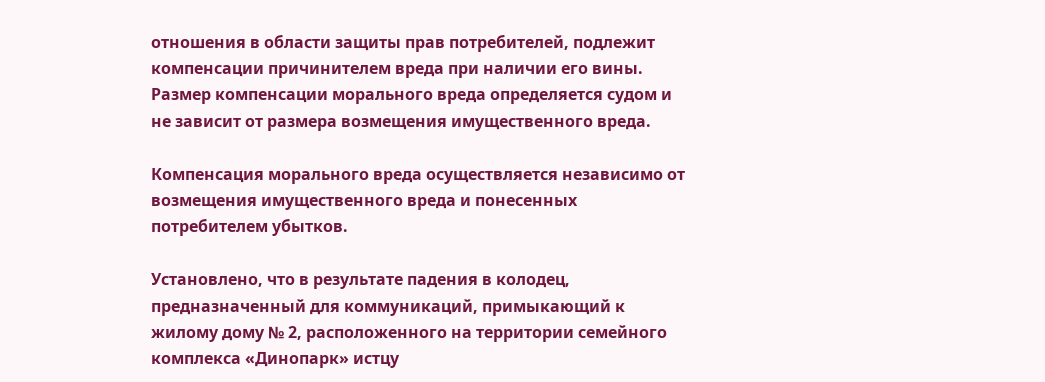отношения в области защиты прав потребителей, подлежит компенсации причинителем вреда при наличии его вины. Размер компенсации морального вреда определяется судом и не зависит от размера возмещения имущественного вреда.

Компенсация морального вреда осуществляется независимо от возмещения имущественного вреда и понесенных потребителем убытков.

Установлено, что в результате падения в колодец, предназначенный для коммуникаций, примыкающий к жилому дому № 2, расположенного на территории семейного комплекса «Динопарк» истцу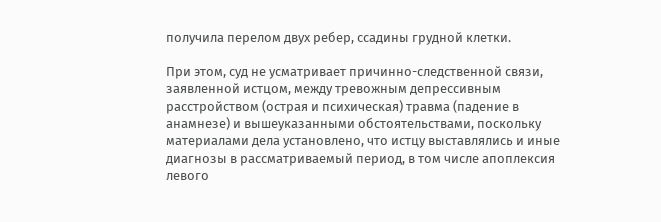получила перелом двух ребер, ссадины грудной клетки.

При этом, суд не усматривает причинно-следственной связи, заявленной истцом, между тревожным депрессивным расстройством (острая и психическая) травма (падение в анамнезе) и вышеуказанными обстоятельствами, поскольку материалами дела установлено, что истцу выставлялись и иные диагнозы в рассматриваемый период, в том числе апоплексия левого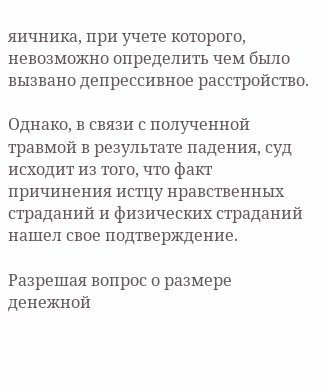яичника, при учете которого, невозможно определить чем было вызвано депрессивное расстройство.

Однако, в связи с полученной травмой в результате падения, суд исходит из того, что факт причинения истцу нравственных страданий и физических страданий нашел свое подтверждение.

Разрешая вопрос о размере денежной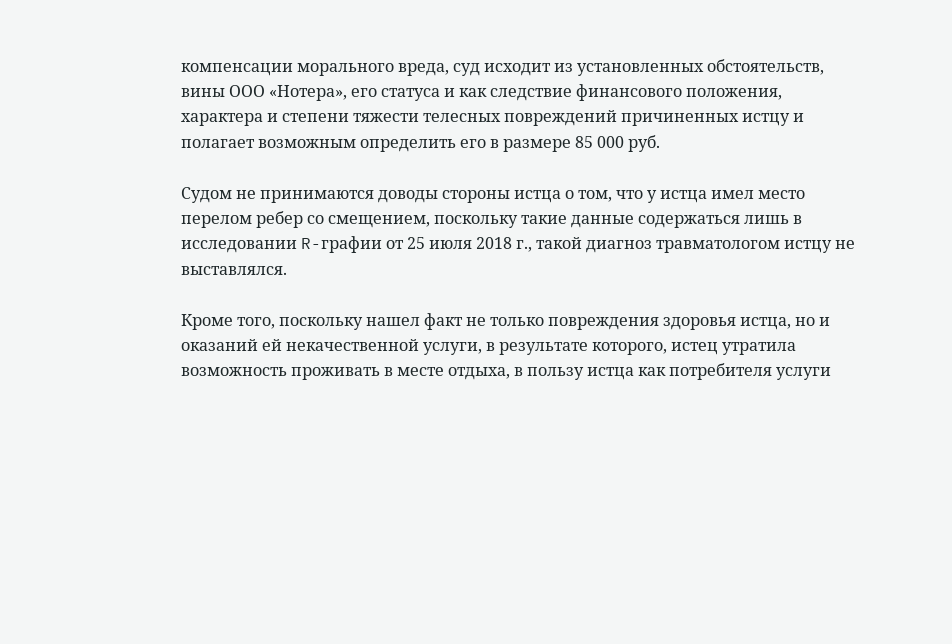компенсации морального вреда, суд исходит из установленных обстоятельств, вины ООО «Нотера», его статуса и как следствие финансового положения, характера и степени тяжести телесных повреждений причиненных истцу и полагает возможным определить его в размере 85 000 руб.

Судом не принимаются доводы стороны истца о том, что у истца имел место перелом ребер со смещением, поскольку такие данные содержаться лишь в исследовании R-графии от 25 июля 2018 г., такой диагноз травматологом истцу не выставлялся.

Кроме того, поскольку нашел факт не только повреждения здоровья истца, но и оказаний ей некачественной услуги, в результате которого, истец утратила возможность проживать в месте отдыха, в пользу истца как потребителя услуги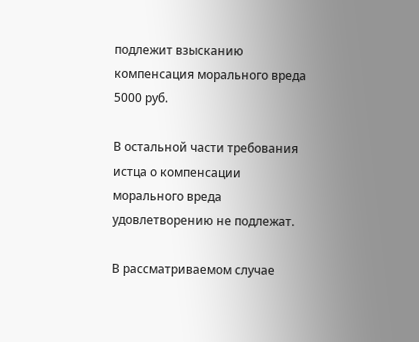подлежит взысканию компенсация морального вреда 5000 руб.

В остальной части требования истца о компенсации морального вреда удовлетворению не подлежат.

В рассматриваемом случае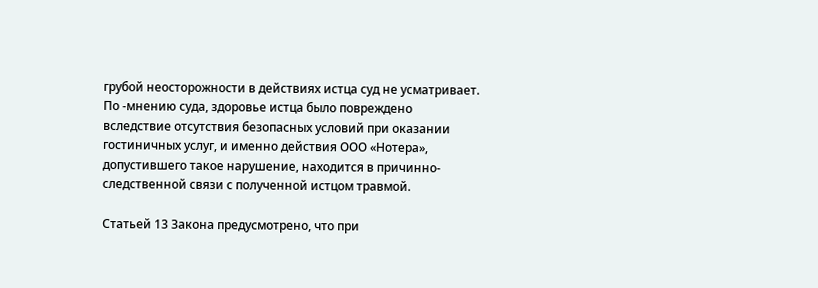грубой неосторожности в действиях истца суд не усматривает. По -мнению суда, здоровье истца было повреждено вследствие отсутствия безопасных условий при оказании гостиничных услуг, и именно действия ООО «Нотера», допустившего такое нарушение, находится в причинно-следственной связи с полученной истцом травмой.

Статьей 13 Закона предусмотрено, что при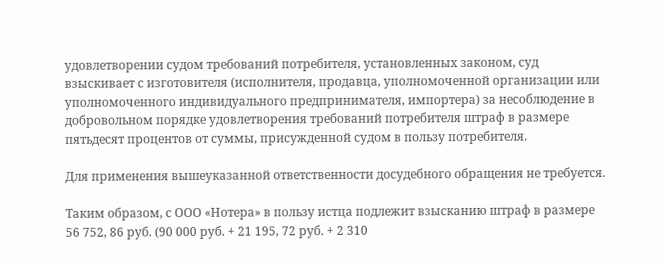удовлетворении судом требований потребителя, установленных законом, суд взыскивает с изготовителя (исполнителя, продавца, уполномоченной организации или уполномоченного индивидуального предпринимателя, импортера) за несоблюдение в добровольном порядке удовлетворения требований потребителя штраф в размере пятьдесят процентов от суммы, присужденной судом в пользу потребителя.

Для применения вышеуказанной ответственности досудебного обращения не требуется.

Таким образом, с ООО «Нотера» в пользу истца подлежит взысканию штраф в размере 56 752, 86 руб. (90 000 руб. + 21 195, 72 руб. + 2 310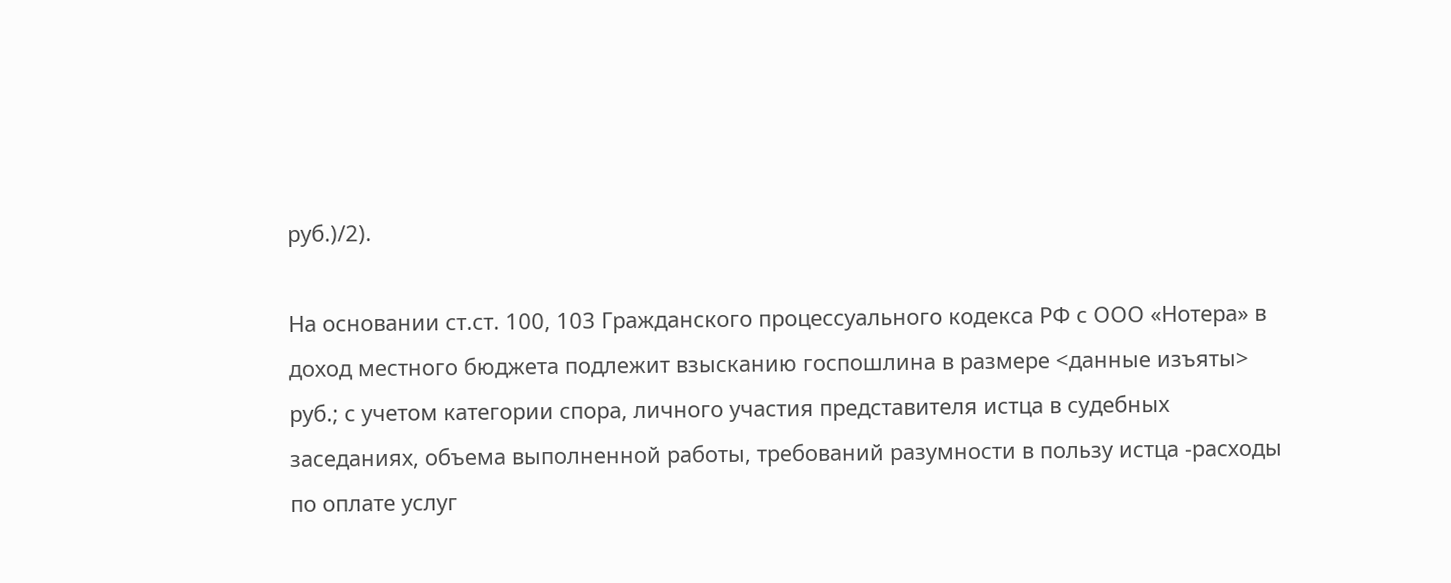руб.)/2).

На основании ст.ст. 100, 103 Гражданского процессуального кодекса РФ с ООО «Нотера» в доход местного бюджета подлежит взысканию госпошлина в размере <данные изъяты> руб.; с учетом категории спора, личного участия представителя истца в судебных заседаниях, объема выполненной работы, требований разумности в пользу истца -расходы по оплате услуг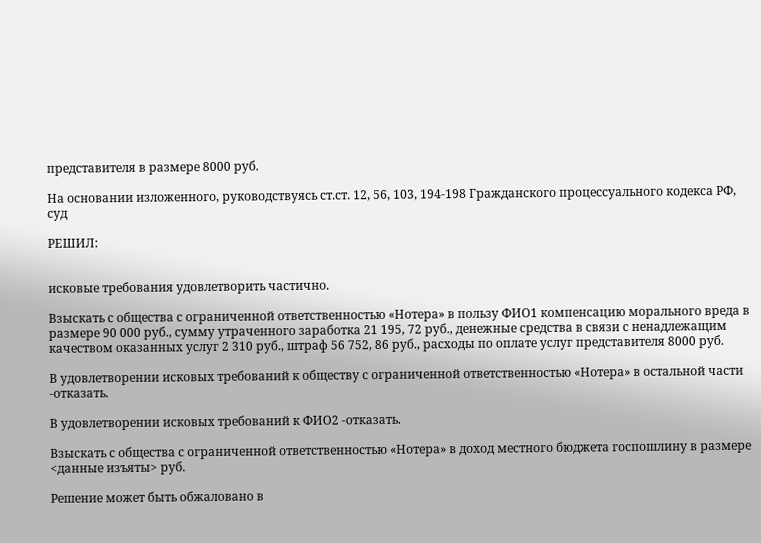представителя в размере 8000 руб.

На основании изложенного, руководствуясь ст.ст. 12, 56, 103, 194-198 Гражданского процессуального кодекса РФ, суд

РЕШИЛ:


исковые требования удовлетворить частично.

Взыскать с общества с ограниченной ответственностью «Нотера» в пользу ФИО1 компенсацию морального вреда в размере 90 000 руб., сумму утраченного заработка 21 195, 72 руб., денежные средства в связи с ненадлежащим качеством оказанных услуг 2 310 руб., штраф 56 752, 86 руб., расходы по оплате услуг представителя 8000 руб.

В удовлетворении исковых требований к обществу с ограниченной ответственностью «Нотера» в остальной части -отказать.

В удовлетворении исковых требований к ФИО2 -отказать.

Взыскать с общества с ограниченной ответственностью «Нотера» в доход местного бюджета госпошлину в размере <данные изъяты> руб.

Решение может быть обжаловано в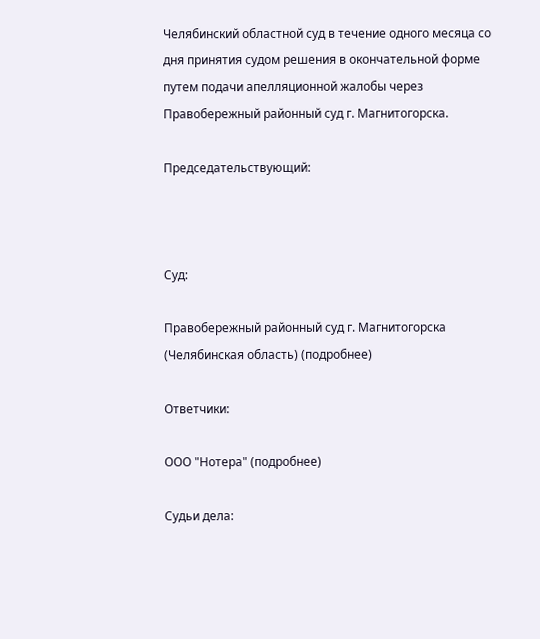Челябинский областной суд в течение одного месяца со дня принятия судом решения в окончательной форме путем подачи апелляционной жалобы через Правобережный районный суд г. Магнитогорска.

Председательствующий:



Суд:

Правобережный районный суд г. Магнитогорска (Челябинская область) (подробнее)

Ответчики:

ООО "Нотера" (подробнее)

Судьи дела: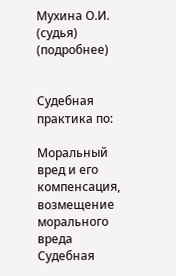Мухина О.И. (судья) (подробнее)


Судебная практика по:

Моральный вред и его компенсация, возмещение морального вреда
Судебная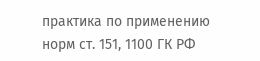практика по применению норм ст. 151, 1100 ГК РФ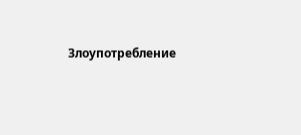Злоупотребление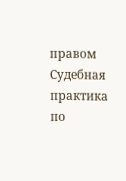правом
Судебная практика по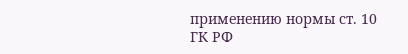применению нормы ст. 10 ГК РФ